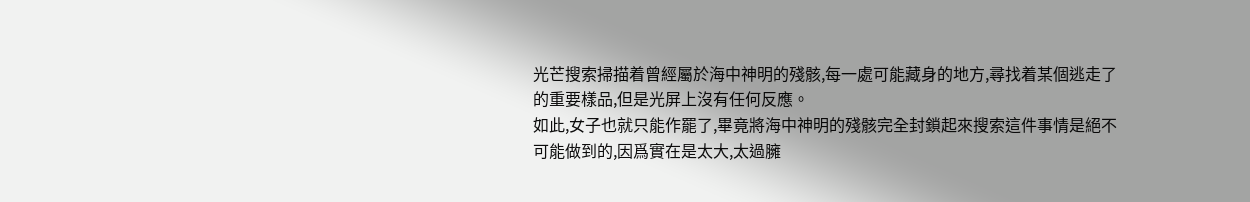光芒搜索掃描着曾經屬於海中神明的殘骸,每一處可能藏身的地方,尋找着某個逃走了的重要樣品,但是光屏上沒有任何反應。
如此,女子也就只能作罷了,畢竟將海中神明的殘骸完全封鎖起來搜索這件事情是絕不可能做到的,因爲實在是太大,太過臃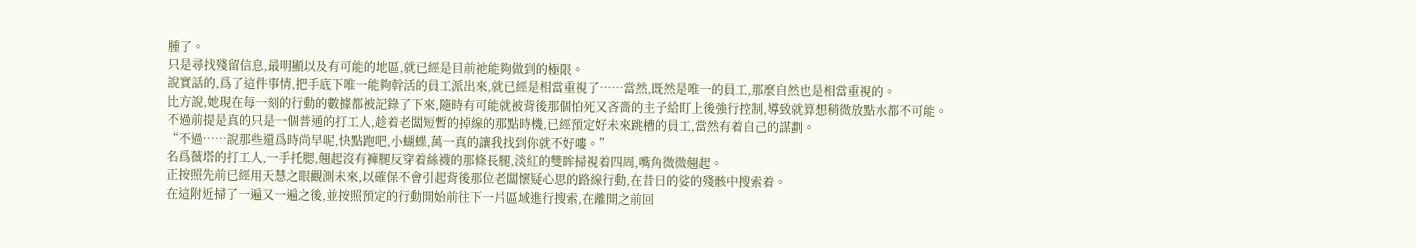腫了。
只是尋找殘留信息,最明顯以及有可能的地區,就已經是目前祂能夠做到的極限。
說實話的,爲了這件事情,把手底下唯一能夠幹活的員工派出來,就已經是相當重視了……當然,既然是唯一的員工,那麼自然也是相當重視的。
比方說,她現在每一刻的行動的數據都被記錄了下來,隨時有可能就被背後那個怕死又吝嗇的主子給盯上後強行控制,導致就算想稍微放點水都不可能。
不過前提是真的只是一個普通的打工人,趁着老闆短暫的掉線的那點時機,已經預定好未來跳槽的員工,當然有着自己的謀劃。
“不過……說那些還爲時尚早呢,快點跑吧,小蝴蝶,萬一真的讓我找到你就不好嘍。”
名爲薇塔的打工人,一手托腮,翹起沒有褲腿反穿着絲襪的那條長腿,淡紅的雙眸掃視着四周,嘴角微微翹起。
正按照先前已經用天慧之眼觀測未來,以確保不會引起背後那位老闆懷疑心思的路線行動,在昔日的娑的殘骸中搜索着。
在這附近掃了一遍又一遍之後,並按照預定的行動開始前往下一片區域進行搜索,在離開之前回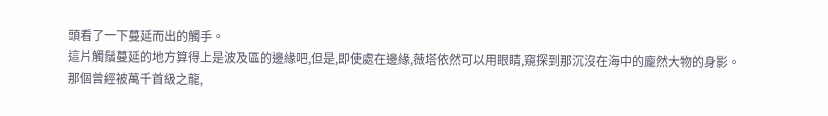頭看了一下蔓延而出的觸手。
這片觸鬚蔓延的地方算得上是波及區的邊緣吧,但是,即使處在邊緣,薇塔依然可以用眼睛,窺探到那沉沒在海中的龐然大物的身影。
那個曾經被萬千首級之龍,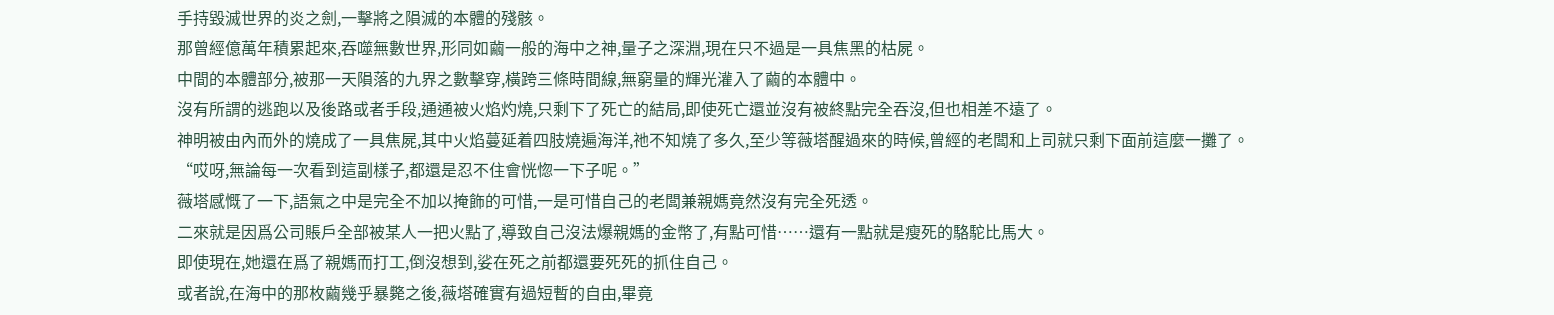手持毀滅世界的炎之劍,一擊將之隕滅的本體的殘骸。
那曾經億萬年積累起來,吞噬無數世界,形同如繭一般的海中之神,量子之深淵,現在只不過是一具焦黑的枯屍。
中間的本體部分,被那一天隕落的九界之數擊穿,橫跨三條時間線,無窮量的輝光灌入了繭的本體中。
沒有所謂的逃跑以及後路或者手段,通通被火焰灼燒,只剩下了死亡的結局,即使死亡還並沒有被終點完全吞沒,但也相差不遠了。
神明被由內而外的燒成了一具焦屍,其中火焰蔓延着四肢燒遍海洋,祂不知燒了多久,至少等薇塔醒過來的時候,曾經的老闆和上司就只剩下面前這麼一攤了。
“哎呀,無論每一次看到這副樣子,都還是忍不住會恍惚一下子呢。”
薇塔感慨了一下,語氣之中是完全不加以掩飾的可惜,一是可惜自己的老闆兼親媽竟然沒有完全死透。
二來就是因爲公司賬戶全部被某人一把火點了,導致自己沒法爆親媽的金幣了,有點可惜……還有一點就是瘦死的駱駝比馬大。
即使現在,她還在爲了親媽而打工,倒沒想到,娑在死之前都還要死死的抓住自己。
或者說,在海中的那枚繭幾乎暴斃之後,薇塔確實有過短暫的自由,畢竟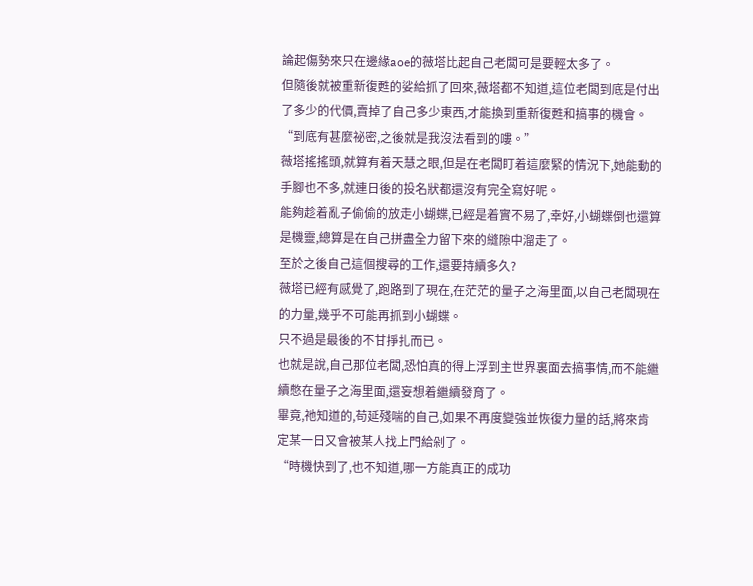論起傷勢來只在邊緣aoe的薇塔比起自己老闆可是要輕太多了。
但隨後就被重新復甦的娑給抓了回來,薇塔都不知道,這位老闆到底是付出了多少的代價,賣掉了自己多少東西,才能換到重新復甦和搞事的機會。
“到底有甚麼祕密,之後就是我沒法看到的嘍。”
薇塔搖搖頭,就算有着天慧之眼,但是在老闆盯着這麼緊的情況下,她能動的手腳也不多,就連日後的投名狀都還沒有完全寫好呢。
能夠趁着亂子偷偷的放走小蝴蝶,已經是着實不易了,幸好,小蝴蝶倒也還算是機靈,總算是在自己拼盡全力留下來的縫隙中溜走了。
至於之後自己這個搜尋的工作,還要持續多久?
薇塔已經有感覺了,跑路到了現在,在茫茫的量子之海里面,以自己老闆現在的力量,幾乎不可能再抓到小蝴蝶。
只不過是最後的不甘掙扎而已。
也就是說,自己那位老闆,恐怕真的得上浮到主世界裏面去搞事情,而不能繼續憋在量子之海里面,還妄想着繼續發育了。
畢竟,祂知道的,苟延殘喘的自己,如果不再度變強並恢復力量的話,將來肯定某一日又會被某人找上門給剁了。
“時機快到了,也不知道,哪一方能真正的成功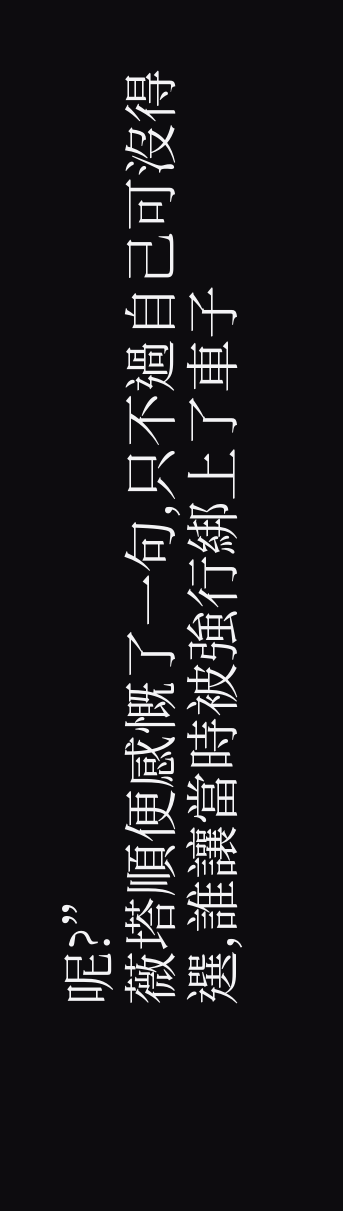呢?”
薇塔順便感慨了一句,只不過自己可沒得選,誰讓當時被強行綁上了車子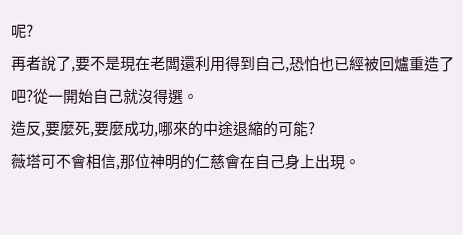呢?
再者說了,要不是現在老闆還利用得到自己,恐怕也已經被回爐重造了吧?從一開始自己就沒得選。
造反,要麼死,要麼成功,哪來的中途退縮的可能?
薇塔可不會相信,那位神明的仁慈會在自己身上出現。